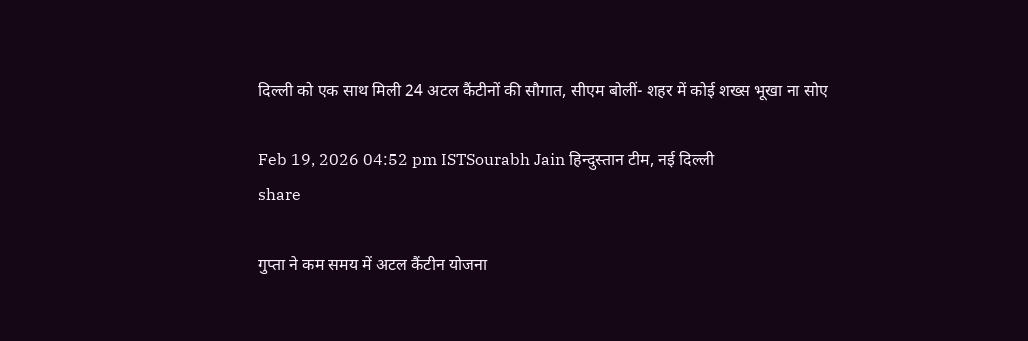दिल्ली को एक साथ मिली 24 अटल कैंटीनों की सौगात, सीएम बोलीं- शहर में कोई शख्स भूखा ना सोए

Feb 19, 2026 04:52 pm ISTSourabh Jain हिन्दुस्तान टीम, नई दिल्ली
share

गुप्ता ने कम समय में अटल कैंटीन योजना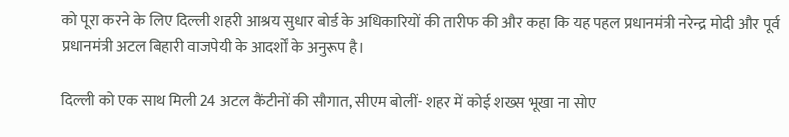को पूरा करने के लिए दिल्ली शहरी आश्रय सुधार बोर्ड के अधिकारियों की तारीफ की और कहा कि यह पहल प्रधानमंत्री नरेन्द्र मोदी और पूर्व प्रधानमंत्री अटल बिहारी वाजपेयी के आदर्शों के अनुरूप है।

दिल्ली को एक साथ मिली 24 अटल कैंटीनों की सौगात, सीएम बोलीं- शहर में कोई शख्स भूखा ना सोए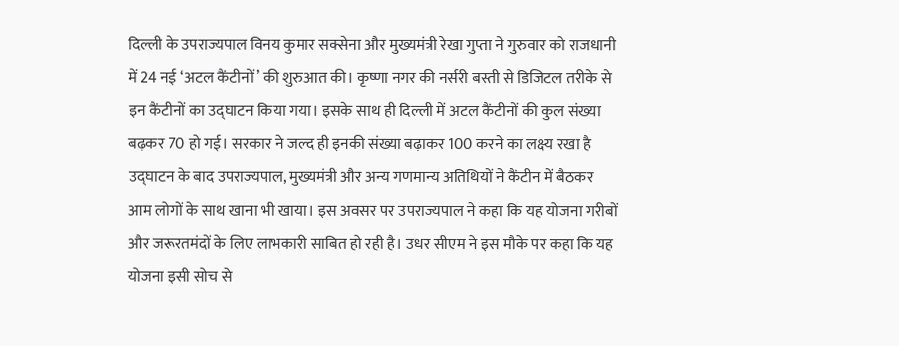दिल्ली के उपराज्यपाल विनय कुमार सक्सेना और मुख्यमंत्री रेखा गुप्ता ने गुरुवार को राजधानी में 24 नई ‘अटल कैंटीनों’ की शुरुआत की। कृष्णा नगर की नर्सरी बस्ती से डिजिटल तरीके से इन कैंटीनों का उद्घाटन किया गया। इसके साथ ही दिल्ली में अटल कैंटीनों की कुल संख्या बढ़कर 70 हो गई। सरकार ने जल्द ही इनकी संख्या बढ़ाकर 100 करने का लक्ष्य रखा है उद्घाटन के बाद उपराज्यपाल, मुख्यमंत्री और अन्य गणमान्य अतिथियों ने कैंटीन में बैठकर आम लोगों के साथ खाना भी खाया। इस अवसर पर उपराज्यपाल ने कहा कि यह योजना गरीबों और जरूरतमंदों के लिए लाभकारी साबित हो रही है। उधर सीएम ने इस मौके पर कहा कि यह योजना इसी सोच से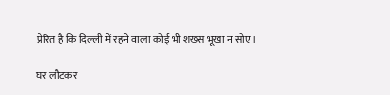प्रेरित है कि दिल्ली में रहने वाला कोई भी शख्स भूखा न सोए।

घर लौटकर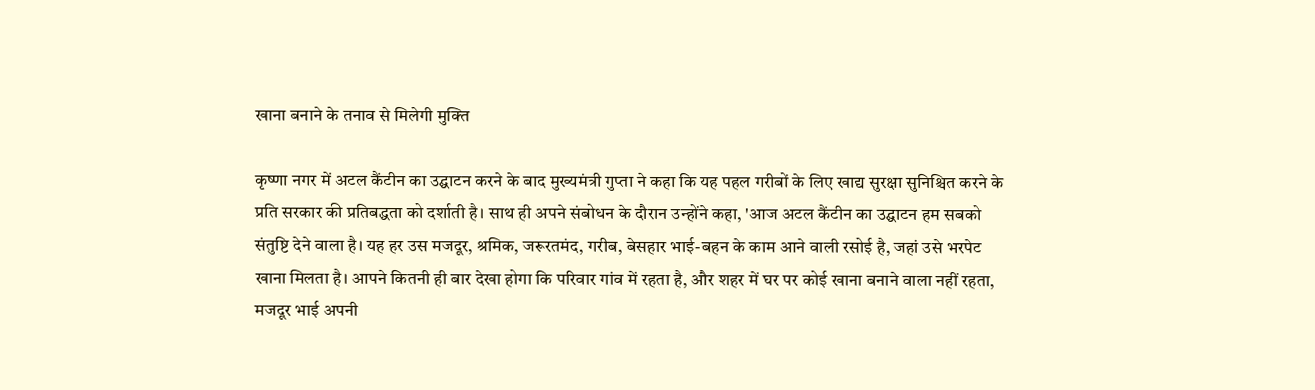खाना बनाने के तनाव से मिलेगी मुक्ति

कृष्णा नगर में अटल कैंटीन का उद्घाटन करने के बाद मुख्यमंत्री गुप्ता ने कहा कि यह पहल गरीबों के लिए खाद्य सुरक्षा सुनिश्चित करने के प्रति सरकार की प्रतिबद्धता को दर्शाती है। साथ ही अपने संबोधन के दौरान उन्होंने कहा, 'आज अटल कैंटीन का उद्घाटन हम सबको संतुष्टि देने वाला है। यह हर उस मजदूर, श्रमिक, जरूरतमंद, गरीब, बेसहार भाई-बहन के काम आने वाली रसोई है, जहां उसे भरपेट खाना मिलता है। आपने कितनी ही बार देखा होगा कि परिवार गांव में रहता है, और शहर में घर पर कोई खाना बनाने वाला नहीं रहता, मजदूर भाई अपनी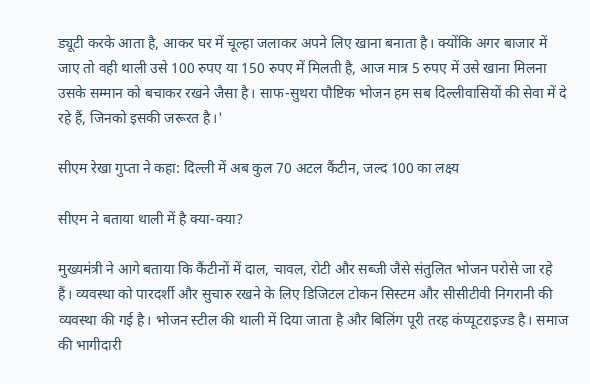ड्यूटी करके आता है, आकर घर में चूल्हा जलाकर अपने लिए खाना बनाता है। क्योंकि अगर बाजार में जाए तो वही थाली उसे 100 रुपए या 150 रुपए में मिलती है, आज मात्र 5 रुपए में उसे खाना मिलना उसके सम्मान को बचाकर रखने जैसा है। साफ-सुथरा पौष्टिक भोजन हम सब दिल्लीवासियों की सेवा में दे रहे हैं, जिनको इसकी जरूरत है।'

सीएम रेखा गुप्ता ने कहा: दिल्ली में अब कुल 70 अटल कैंटीन, जल्द 100 का लक्ष्य

सीएम ने बताया थाली में है क्या-क्या?

मुख्यमंत्री ने आगे बताया कि कैंटीनों में दाल, चावल, रोटी और सब्जी जैसे संतुलित भोजन परोसे जा रहे हैं। व्यवस्था को पारदर्शी और सुचारु रखने के लिए डिजिटल टोकन सिस्टम और सीसीटीवी निगरानी की व्यवस्था की गई है। भोजन स्टील की थाली में दिया जाता है और बिलिंग पूरी तरह कंप्यूटराइज्ड है। समाज की भागीदारी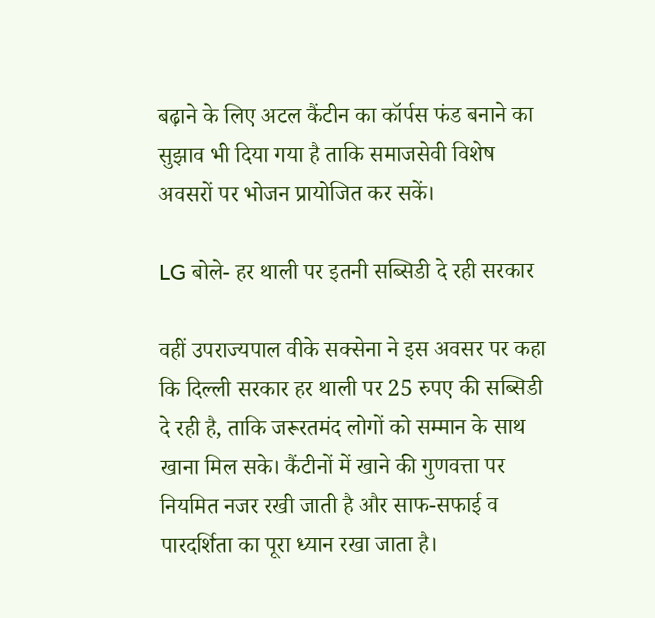बढ़ाने के लिए अटल कैंटीन का कॉर्पस फंड बनाने का सुझाव भी दिया गया है ताकि समाजसेवी विशेष अवसरों पर भोजन प्रायोजित कर सकें।

LG बोले- हर थाली पर इतनी सब्सिडी दे रही सरकार

वहीं उपराज्यपाल वीके सक्सेना ने इस अवसर पर कहा कि दिल्ली सरकार हर थाली पर 25 रुपए की सब्सिडी दे रही है, ताकि जरूरतमंद लोगों को सम्मान के साथ खाना मिल सके। कैंटीनों में खाने की गुणवत्ता पर नियमित नजर रखी जाती है और साफ-सफाई व पारदर्शिता का पूरा ध्यान रखा जाता है।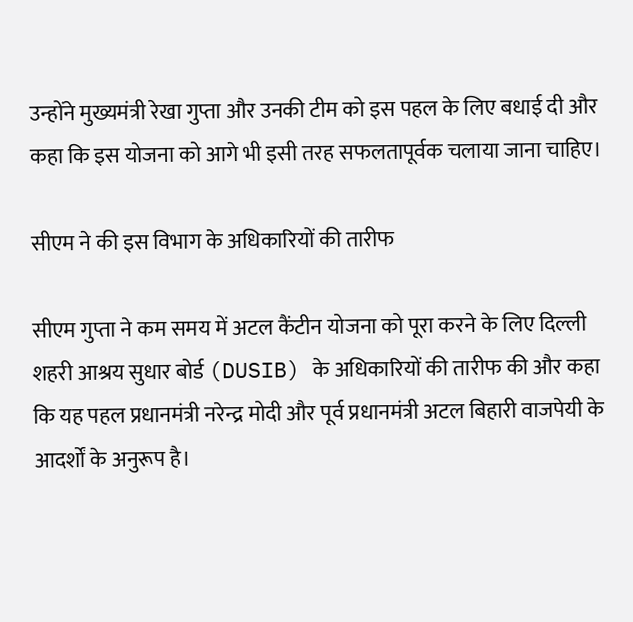उन्होंने मुख्यमंत्री रेखा गुप्ता और उनकी टीम को इस पहल के लिए बधाई दी और कहा कि इस योजना को आगे भी इसी तरह सफलतापूर्वक चलाया जाना चाहिए।

सीएम ने की इस विभाग के अधिकारियों की तारीफ

सीएम गुप्ता ने कम समय में अटल कैंटीन योजना को पूरा करने के लिए दिल्ली शहरी आश्रय सुधार बोर्ड (DUSIB) के अधिकारियों की तारीफ की और कहा कि यह पहल प्रधानमंत्री नरेन्द्र मोदी और पूर्व प्रधानमंत्री अटल बिहारी वाजपेयी के आदर्शों के अनुरूप है।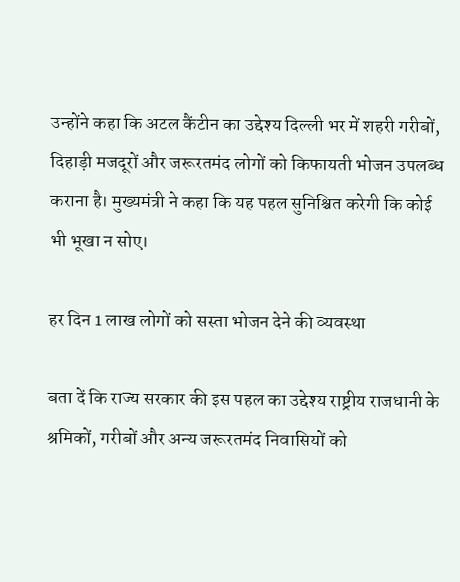उन्होंने कहा कि अटल कैंटीन का उद्देश्य दिल्ली भर में शहरी गरीबों, दिहाड़ी मजदूरों और जरूरतमंद लोगों को किफायती भोजन उपलब्ध कराना है। मुख्यमंत्री ने कहा कि यह पहल सुनिश्चित करेगी कि कोई भी भूखा न सोए।

हर दिन 1 लाख लोगों को सस्ता भोजन देने की व्यवस्था

बता दें कि राज्य सरकार की इस पहल का उद्देश्य राष्ट्रीय राजधानी के श्रमिकों, गरीबों और अन्य जरूरतमंद निवासियों को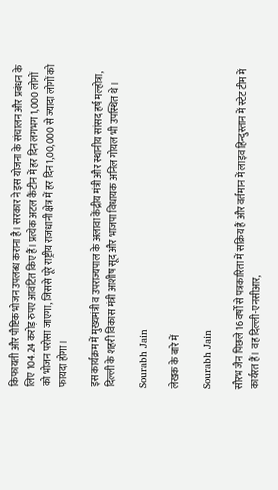किफायती और पौष्टिक भोजन उपलब्ध कराना है। सरकार ने इस योजना के संचालन और प्रबंधन के लिए 104.24 करोड़ रुपए आवंटित किए हैं। प्रत्येक अटल कैंटीन में हर दिन लगभग 1,000 लोगों को भोजन परोसा जाएगा, जिससे पूरे राष्ट्रीय राजधानी क्षेत्र में हर दिन 1,00,000 से ज्यादा लोगों को फायदा होगा।

इस कार्यक्रम में मुख्यमंत्री व उपराज्यपाल के अलावा केंद्रीय मंत्री और स्थानीय सांसद हर्ष मल्होत्रा, दिल्ली के शहरी विकास मंत्री आशीष सूद और भाजपा विधायक अनिल गोयल भी उपस्थित थे।

Sourabh Jain

लेखक के बारे में

Sourabh Jain

सौरभ जैन पिछले 16 वर्षों से पत्रकारिता में सक्रिय हैं और वर्तमान में लाइव हिन्दुस्तान में स्टेट टीम में कार्यरत हैं। वह दिल्ली-एनसीआर,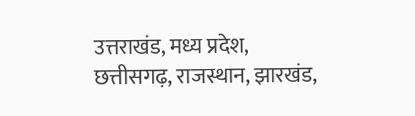उत्तराखंड, मध्य प्रदेश, छत्तीसगढ़, राजस्थान, झारखंड,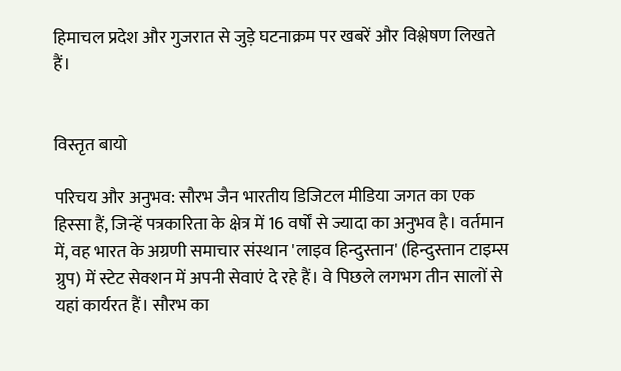हिमाचल प्रदेश और गुजरात से जुड़े घटनाक्रम पर खबरें और विश्लेषण लिखते हैं।


विस्तृत बायो

परिचय और अनुभव: सौरभ जैन भारतीय डिजिटल मीडिया जगत का एक हिस्सा हैं, जिन्हें पत्रकारिता के क्षेत्र में 16 वर्षों से ज्यादा का अनुभव है। वर्तमान में, वह भारत के अग्रणी समाचार संस्थान 'लाइव हिन्दुस्तान' (हिन्दुस्तान टाइम्स ग्रुप) में स्टेट सेक्शन में अपनी सेवाएं दे रहे हैं। वे पिछले लगभग तीन सालों से यहां कार्यरत हैं। सौरभ का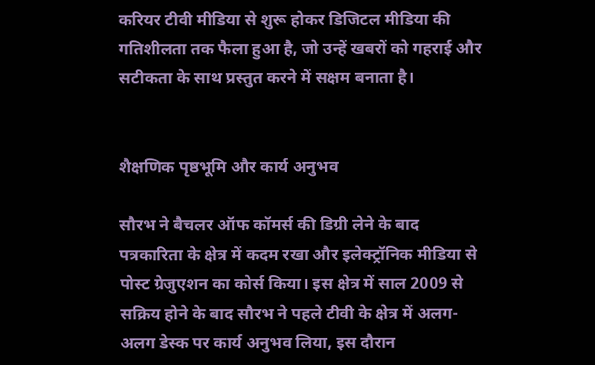करियर टीवी मीडिया से शुरू होकर डिजिटल मीडिया की गतिशीलता तक फैला हुआ है, जो उन्हें खबरों को गहराई और सटीकता के साथ प्रस्तुत करने में सक्षम बनाता है।


शैक्षणिक पृष्ठभूमि और कार्य अनुभव

सौरभ ने बैचलर ऑफ कॉमर्स की डिग्री लेने के बाद पत्रकारिता के क्षेत्र में कदम रखा और इलेक्ट्रॉनिक मीडिया से पोस्ट ग्रेजुएशन का कोर्स किया। इस क्षेत्र में साल 2009 से सक्रिय होने के बाद सौरभ ने पहले टीवी के क्षेत्र में अलग-अलग डेस्क पर कार्य अनुभव लिया, इस दौरान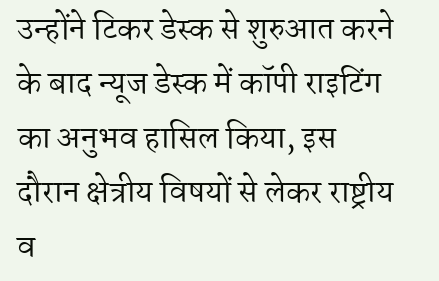उन्होंने टिकर डेस्क से शुरुआत करने के बाद न्यूज डेस्क में कॉपी राइटिंग का अनुभव हासिल किया, इस दौरान क्षेत्रीय विषयों से लेकर राष्ट्रीय व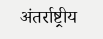अंतर्राष्ट्रीय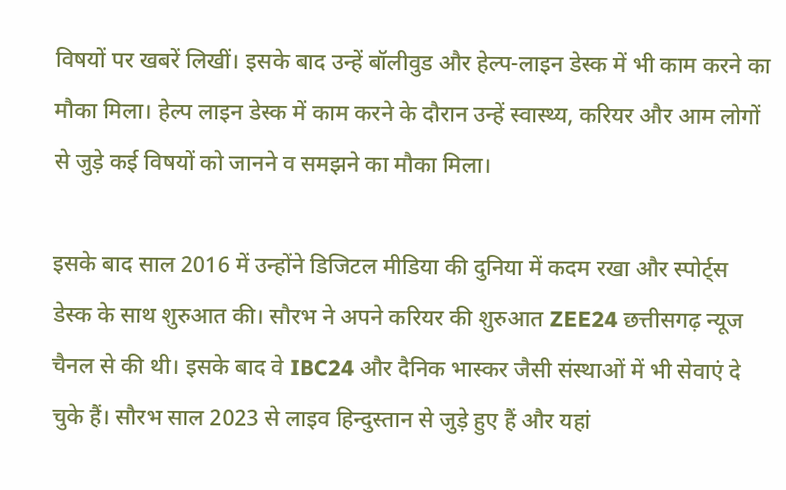विषयों पर खबरें लिखीं। इसके बाद उन्हें बॉलीवुड और हेल्प-लाइन डेस्क में भी काम करने का मौका मिला। हेल्प लाइन डेस्क में काम करने के दौरान उन्हें स्वास्थ्य, करियर और आम लोगों से जुड़े कई विषयों को जानने व समझने का मौका मिला।

इसके बाद साल 2016 में उन्होंने डिजिटल मीडिया की दुनिया में कदम रखा और स्पोर्ट्स डेस्क के साथ शुरुआत की। सौरभ ने अपने करियर की शुरुआत ZEE24 छत्तीसगढ़ न्यूज चैनल से की थी। इसके बाद वे IBC24 और दैनिक भास्कर जैसी संस्थाओं में भी सेवाएं दे चुके हैं। सौरभ साल 2023 से लाइव हिन्दुस्तान से जुड़े हुए हैं और यहां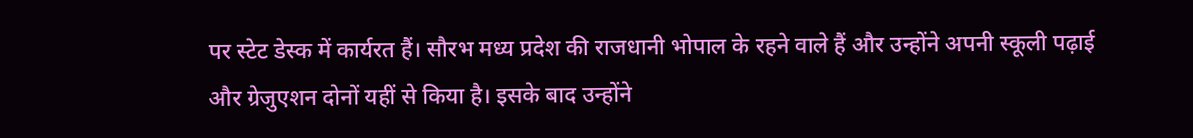पर स्टेट डेस्क में कार्यरत हैं। सौरभ मध्य प्रदेश की राजधानी भोपाल के रहने वाले हैं और उन्होंने अपनी स्कूली पढ़ाई और ग्रेजुएशन दोनों यहीं से किया है। इसके बाद उन्होंने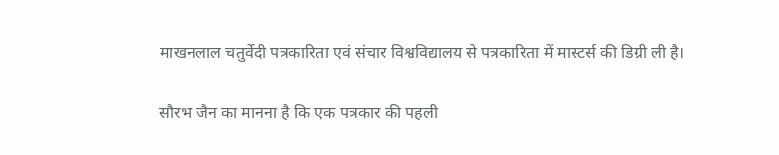माखनलाल चतुर्वेदी पत्रकारिता एवं संचार विश्वविद्यालय से पत्रकारिता में मास्टर्स की डिग्री ली है।

सौरभ जैन का मानना है कि एक पत्रकार की पहली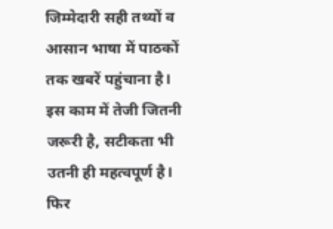जिम्मेदारी सही तथ्यों व आसान भाषा में पाठकों तक खबरें पहुंचाना है। इस काम में तेजी जितनी जरूरी है, सटीकता भी उतनी ही महत्वपूर्ण है। फिर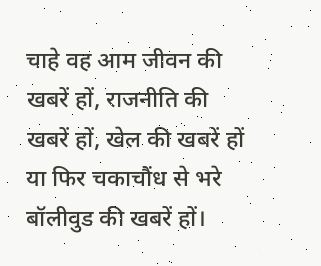चाहे वह आम जीवन की खबरें हों, राजनीति की खबरें हों, खेल की खबरें हों या फिर चकाचौंध से भरे बॉलीवुड की खबरें हों।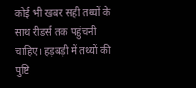कोई भी खबर सही तथ्यों के साथ रीडर्स तक पहुंचनी चाहिए। हड़बड़ी में तथ्यों की पुष्टि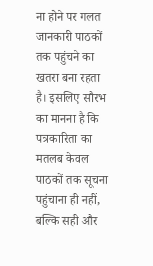ना होने पर गलत जानकारी पाठकों तक पहुंचने का खतरा बना रहता है। इसलिए सौरभ का मानना है कि पत्रकारिता का मतलब केवल पाठकों तक सूचना पहुंचाना ही नहीं, बल्कि सही और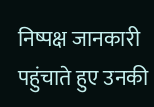निष्पक्ष जानकारी पहुंचाते हुए उनकी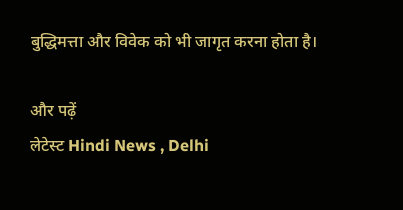बुद्धिमत्ता और विवेक को भी जागृत करना होता है।

और पढ़ें
लेटेस्ट Hindi News , Delhi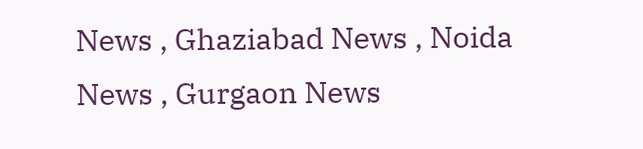News , Ghaziabad News , Noida News , Gurgaon News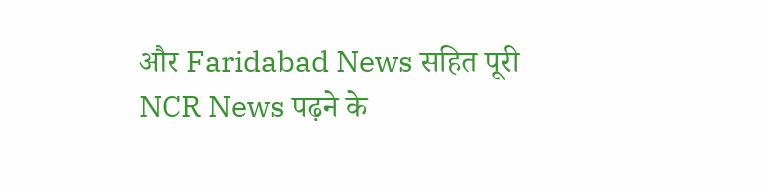और Faridabad News सहित पूरी NCR News पढ़ने के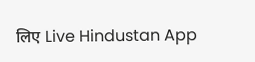लिए Live Hindustan App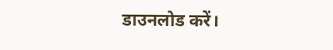डाउनलोड करें।